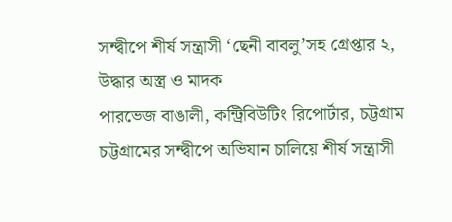সন্দ্বীপে শীর্ষ সন্ত্রাসী ‘ছেনী বাবলু’সহ গ্রেপ্তার ২, উদ্ধার অস্ত্র ও মাদক
পারভেজ বাঙালী, কন্ট্রিবিউটিং রিপোর্টার, চট্টগ্রাম
চট্টগ্রামের সন্দ্বীপে অভিযান চালিয়ে শীর্ষ সন্ত্রাসী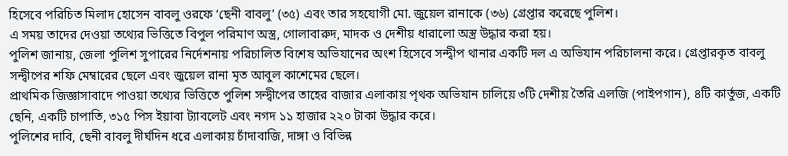হিসেবে পরিচিত মিলাদ হোসেন বাবলু ওরফে ‘ছেনী বাবলু’ (৩৫) এবং তার সহযোগী মো. জুয়েল রানাকে (৩৬) গ্রেপ্তার করেছে পুলিশ।
এ সময় তাদের দেওয়া তথ্যের ভিত্তিতে বিপুল পরিমাণ অস্ত্র, গোলাবারুদ, মাদক ও দেশীয় ধারালো অস্ত্র উদ্ধার করা হয়।
পুলিশ জানায়, জেলা পুলিশ সুপারের নির্দেশনায় পরিচালিত বিশেষ অভিযানের অংশ হিসেবে সন্দ্বীপ থানার একটি দল এ অভিযান পরিচালনা করে। গ্রেপ্তারকৃত বাবলু সন্দ্বীপের শফি মেম্বারের ছেলে এবং জুয়েল রানা মৃত আবুল কাশেমের ছেলে।
প্রাথমিক জিজ্ঞাসাবাদে পাওয়া তথ্যের ভিত্তিতে পুলিশ সন্দ্বীপের তাহের বাজার এলাকায় পৃথক অভিযান চালিয়ে ৩টি দেশীয় তৈরি এলজি (পাইপগান), ৪টি কার্তুজ, একটি ছেনি, একটি চাপাতি, ৩১৫ পিস ইয়াবা ট্যাবলেট এবং নগদ ১১ হাজার ২২০ টাকা উদ্ধার করে।
পুলিশের দাবি, ছেনী বাবলু দীর্ঘদিন ধরে এলাকায় চাঁদাবাজি, দাঙ্গা ও বিভিন্ন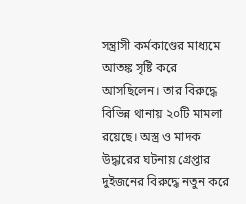সন্ত্রাসী কর্মকাণ্ডের মাধ্যমে আতঙ্ক সৃষ্টি করে আসছিলেন। তার বিরুদ্ধে বিভিন্ন থানায় ২০টি মামলা রয়েছে। অস্ত্র ও মাদক উদ্ধারের ঘটনায় গ্রেপ্তার দুইজনের বিরুদ্ধে নতুন করে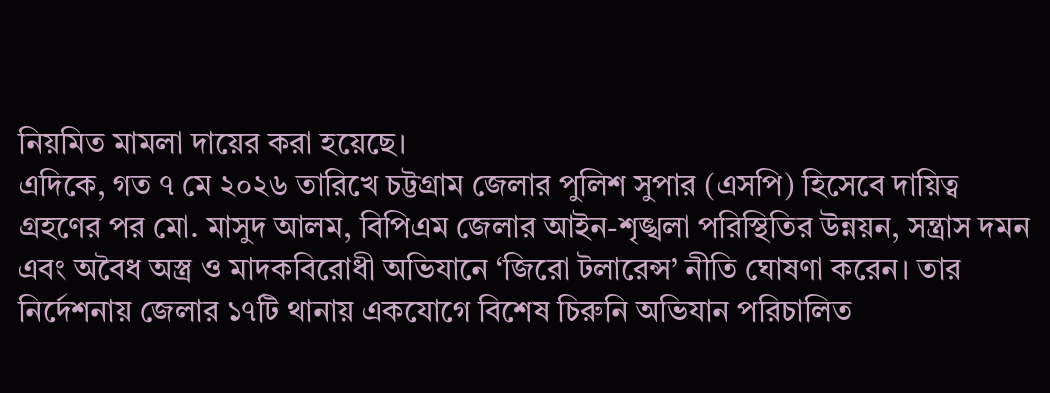নিয়মিত মামলা দায়ের করা হয়েছে।
এদিকে, গত ৭ মে ২০২৬ তারিখে চট্টগ্রাম জেলার পুলিশ সুপার (এসপি) হিসেবে দায়িত্ব গ্রহণের পর মো. মাসুদ আলম, বিপিএম জেলার আইন-শৃঙ্খলা পরিস্থিতির উন্নয়ন, সন্ত্রাস দমন এবং অবৈধ অস্ত্র ও মাদকবিরোধী অভিযানে ‘জিরো টলারেন্স’ নীতি ঘোষণা করেন। তার নির্দেশনায় জেলার ১৭টি থানায় একযোগে বিশেষ চিরুনি অভিযান পরিচালিত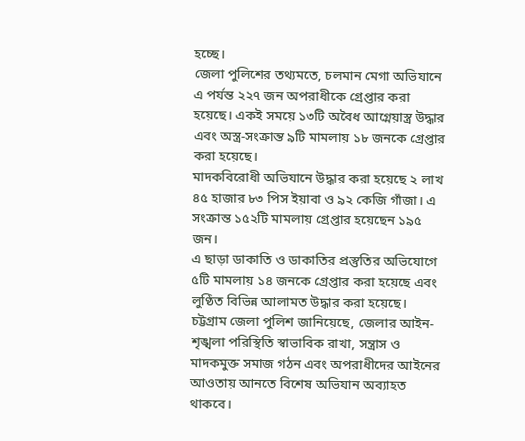হচ্ছে।
জেলা পুলিশের তথ্যমতে, চলমান মেগা অভিযানে এ পর্যন্ত ২২৭ জন অপরাধীকে গ্রেপ্তার করা হয়েছে। একই সময়ে ১৩টি অবৈধ আগ্নেয়াস্ত্র উদ্ধার এবং অস্ত্র-সংক্রান্ত ৯টি মামলায় ১৮ জনকে গ্রেপ্তার করা হয়েছে।
মাদকবিরোধী অভিযানে উদ্ধার করা হয়েছে ২ লাখ ৪৫ হাজার ৮৩ পিস ইয়াবা ও ৯২ কেজি গাঁজা। এ সংক্রান্ত ১৫২টি মামলায় গ্রেপ্তার হয়েছেন ১৯৫ জন।
এ ছাড়া ডাকাতি ও ডাকাতির প্রস্তুতির অভিযোগে ৫টি মামলায় ১৪ জনকে গ্রেপ্তার করা হয়েছে এবং লুণ্ঠিত বিভিন্ন আলামত উদ্ধার করা হয়েছে।
চট্টগ্রাম জেলা পুলিশ জানিয়েছে, জেলার আইন-শৃঙ্খলা পরিস্থিতি স্বাভাবিক রাখা, সন্ত্রাস ও মাদকমুক্ত সমাজ গঠন এবং অপরাধীদের আইনের আওতায় আনতে বিশেষ অভিযান অব্যাহত থাকবে।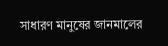সাধারণ মানুষের জানমালের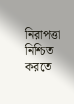নিরাপত্তা নিশ্চিত করতে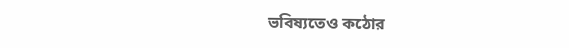ভবিষ্যতেও কঠোর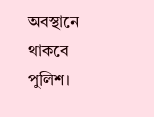অবস্থানে থাকবে পুলিশ।